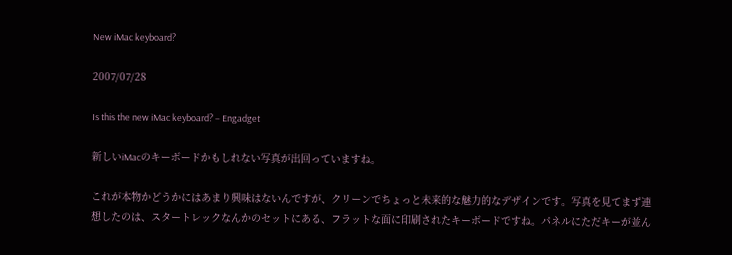New iMac keyboard?

2007/07/28

Is this the new iMac keyboard? – Engadget

新しいiMacのキーボードかもしれない写真が出回っていますね。

これが本物かどうかにはあまり興味はないんですが、クリーンでちょっと未来的な魅力的なデザインです。写真を見てまず連想したのは、スタートレックなんかのセットにある、フラットな面に印刷されたキーボードですね。パネルにただキーが並ん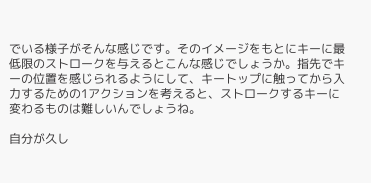でいる様子がそんな感じです。そのイメージをもとにキーに最低限のストロークを与えるとこんな感じでしょうか。指先でキーの位置を感じられるようにして、キートップに触ってから入力するための1アクションを考えると、ストロークするキーに変わるものは難しいんでしょうね。

自分が久し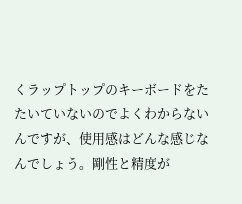くラップトップのキーボードをたたいていないのでよくわからないんですが、使用感はどんな感じなんでしょう。剛性と精度が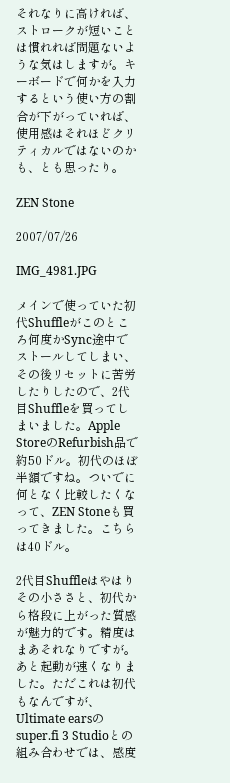それなりに高ければ、ストロークが短いことは慣れれば問題ないような気はしますが。キーボードで何かを入力するという使い方の割合が下がっていれば、使用感はそれほどクリティカルではないのかも、とも思ったり。

ZEN Stone

2007/07/26

IMG_4981.JPG

メインで使っていた初代Shuffleがこのところ何度かSync途中でストールしてしまい、その後リセットに苦労したりしたので、2代目Shuffleを買ってしまいました。Apple StoreのRefurbish品で約50ドル。初代のほぼ半額ですね。ついでに何となく比較したくなって、ZEN Stoneも買ってきました。こちらは40ドル。

2代目Shuffleはやはりその小ささと、初代から格段に上がった質感が魅力的です。精度はまあそれなりですが。あと起動が速くなりました。ただこれは初代もなんですが、Ultimate earsのsuper.fi 3 Studioとの組み合わせでは、感度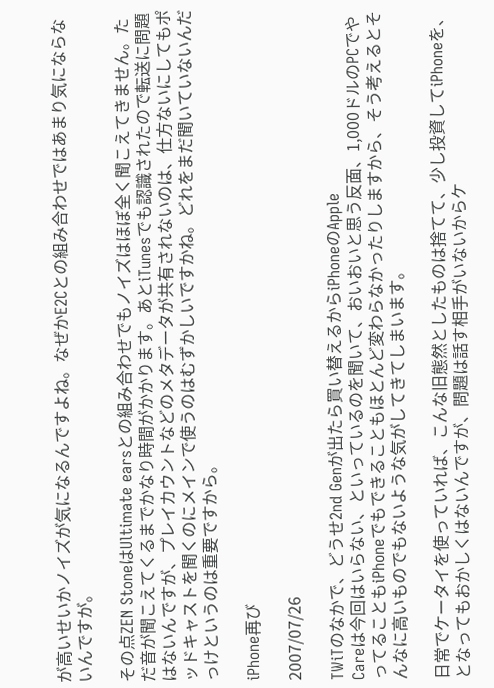が高いせいかノイズが気になるんですよね。なぜかE2Cとの組み合わせではあまり気にならないんですが。

その点ZEN StoneはUltimate earsとの組み合わせでもノイズはほぼ全く聞こえてきません。ただ音が聞こえてくるまでかなり時間がかかります。あとiTunesでも認識されたので転送に問題はないんですが、プレイカウントなどのメタデータが共有されないのは、仕方ないにしてもポッドキャストを聞くのにメインで使うのはむずかしいですかね。どれをまだ聞いていないんだっけというのは重要ですから。

iPhone再び

2007/07/26

TWiTのなかで、どうせ2nd Genが出たら買い替えるからiPhoneのApple
Careは今回はいらない、といっているのを聞いて、おいおいと思う反面、1,000ドルのPCでやってることもiPhoneでもできることもほとんど変わらなかったりしますから、そう考えるとそんなに高いものでもないような気がしてきてしまいます。

日常でケータイを使っていれば、こんな旧態然としたものは捨てて、少し投資してiPhoneを、となってもおかしくはないんですが、問題は話す相手がいないからケ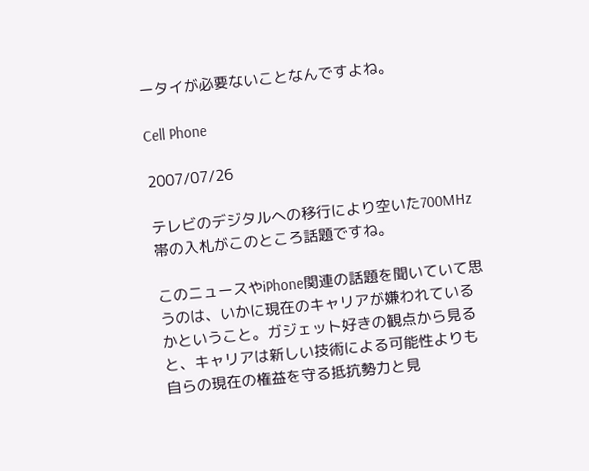ータイが必要ないことなんですよね。

Cell Phone

2007/07/26

テレビのデジタルへの移行により空いた700MHz帯の入札がこのところ話題ですね。

このニュースやiPhone関連の話題を聞いていて思うのは、いかに現在のキャリアが嫌われているかということ。ガジェット好きの観点から見ると、キャリアは新しい技術による可能性よりも自らの現在の権益を守る抵抗勢力と見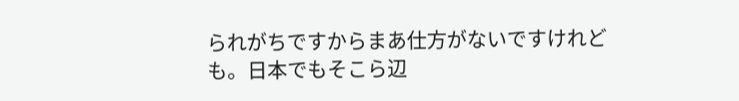られがちですからまあ仕方がないですけれども。日本でもそこら辺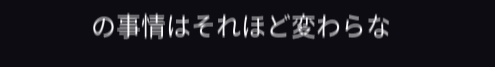の事情はそれほど変わらな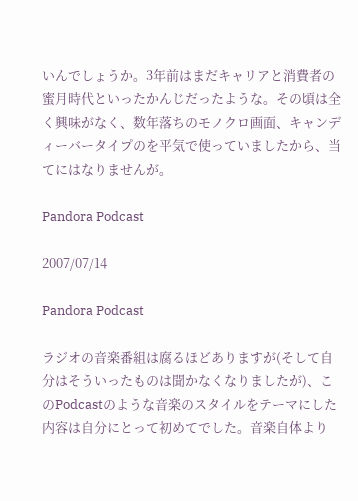いんでしょうか。3年前はまだキャリアと消費者の蜜月時代といったかんじだったような。その頃は全く興味がなく、数年落ちのモノクロ画面、キャンディーバータイプのを平気で使っていましたから、当てにはなりませんが。

Pandora Podcast

2007/07/14

Pandora Podcast

ラジオの音楽番組は腐るほどありますが(そして自分はそういったものは聞かなくなりましたが)、このPodcastのような音楽のスタイルをテーマにした内容は自分にとって初めてでした。音楽自体より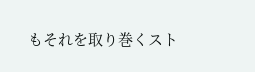もそれを取り巻くスト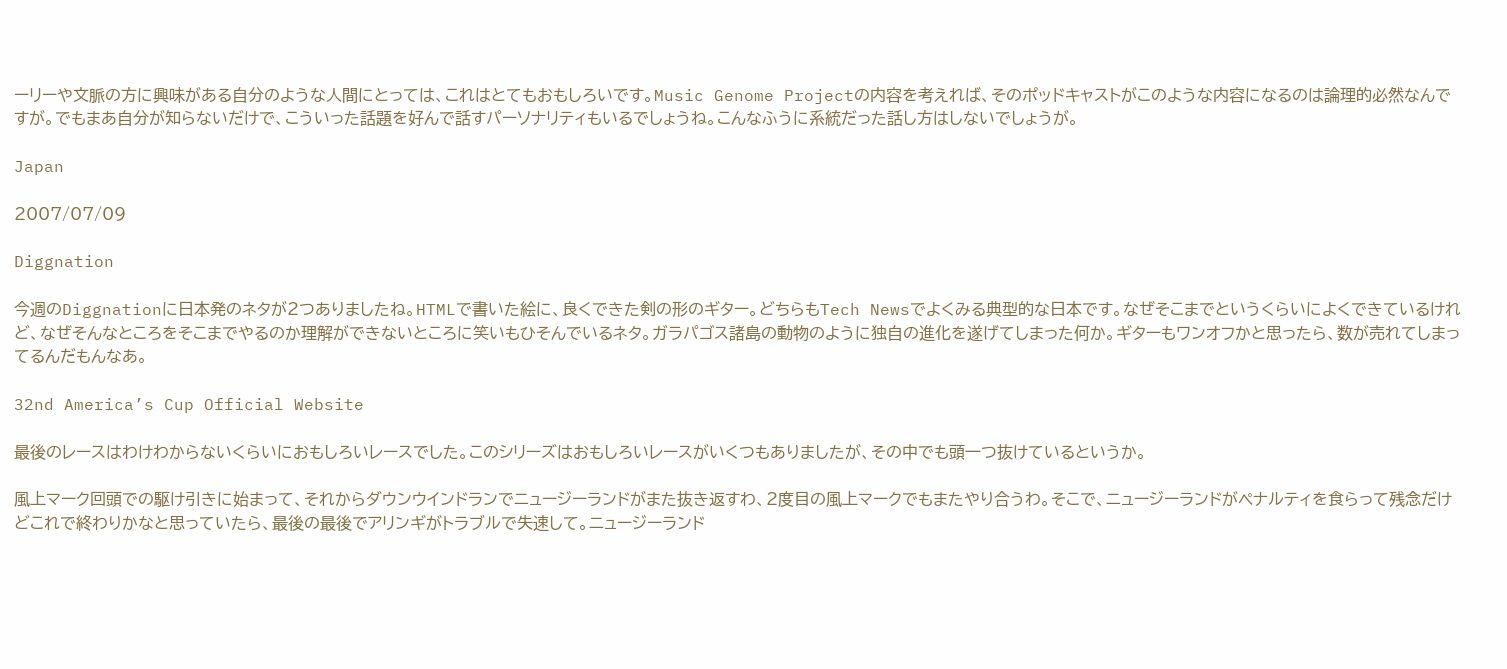ーリーや文脈の方に興味がある自分のような人間にとっては、これはとてもおもしろいです。Music Genome Projectの内容を考えれば、そのポッドキャストがこのような内容になるのは論理的必然なんですが。でもまあ自分が知らないだけで、こういった話題を好んで話すパーソナリティもいるでしょうね。こんなふうに系統だった話し方はしないでしょうが。

Japan

2007/07/09

Diggnation

今週のDiggnationに日本発のネタが2つありましたね。HTMLで書いた絵に、良くできた剣の形のギター。どちらもTech Newsでよくみる典型的な日本です。なぜそこまでというくらいによくできているけれど、なぜそんなところをそこまでやるのか理解ができないところに笑いもひそんでいるネタ。ガラパゴス諸島の動物のように独自の進化を遂げてしまった何か。ギターもワンオフかと思ったら、数が売れてしまってるんだもんなあ。

32nd America’s Cup Official Website

最後のレースはわけわからないくらいにおもしろいレースでした。このシリーズはおもしろいレースがいくつもありましたが、その中でも頭一つ抜けているというか。

風上マーク回頭での駆け引きに始まって、それからダウンウインドランでニュージーランドがまた抜き返すわ、2度目の風上マークでもまたやり合うわ。そこで、ニュージーランドがペナルティを食らって残念だけどこれで終わりかなと思っていたら、最後の最後でアリンギがトラブルで失速して。ニュージーランド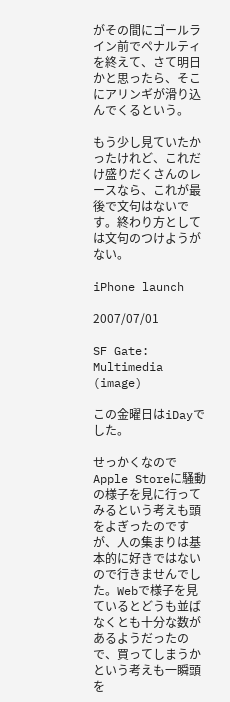がその間にゴールライン前でペナルティを終えて、さて明日かと思ったら、そこにアリンギが滑り込んでくるという。

もう少し見ていたかったけれど、これだけ盛りだくさんのレースなら、これが最後で文句はないです。終わり方としては文句のつけようがない。

iPhone launch

2007/07/01

SF Gate: Multimedia (image)

この金曜日はiDayでした。

せっかくなのでApple Storeに騒動の様子を見に行ってみるという考えも頭をよぎったのですが、人の集まりは基本的に好きではないので行きませんでした。Webで様子を見ているとどうも並ばなくとも十分な数があるようだったので、買ってしまうかという考えも一瞬頭を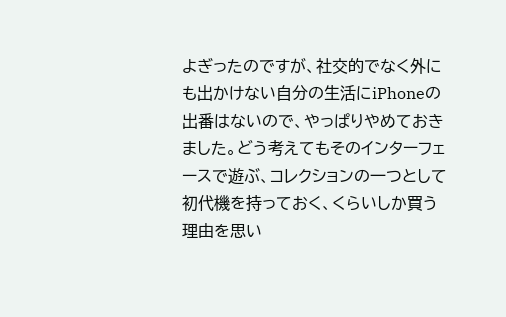よぎったのですが、社交的でなく外にも出かけない自分の生活にiPhoneの出番はないので、やっぱりやめておきました。どう考えてもそのインターフェースで遊ぶ、コレクションの一つとして初代機を持っておく、くらいしか買う理由を思い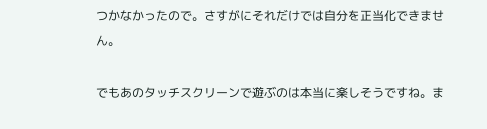つかなかったので。さすがにそれだけでは自分を正当化できません。

でもあのタッチスクリーンで遊ぶのは本当に楽しそうですね。ま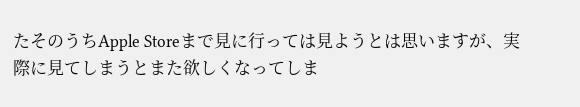たそのうちApple Storeまで見に行っては見ようとは思いますが、実際に見てしまうとまた欲しくなってしま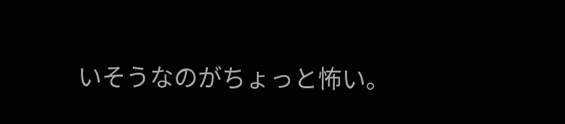いそうなのがちょっと怖い。